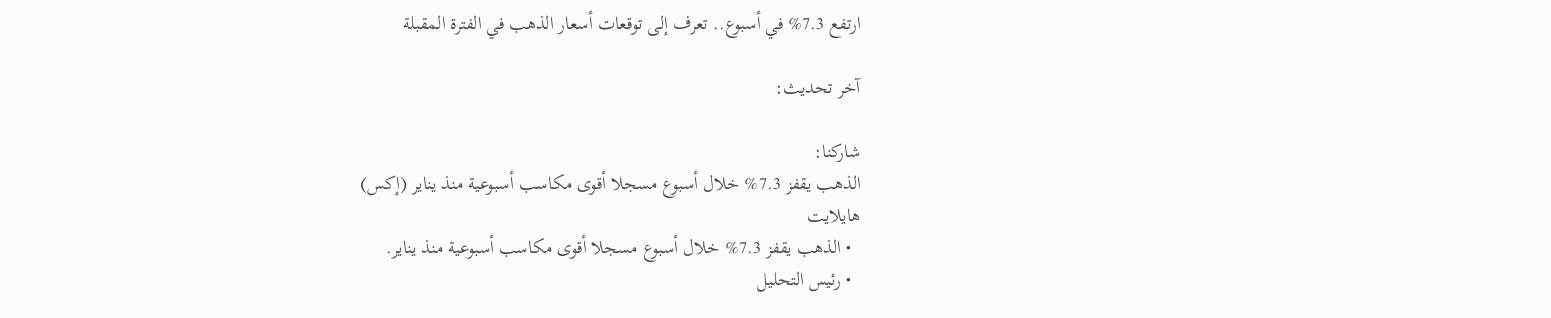ارتفع 7.3% في أسبوع.. تعرف إلى توقعات أسعار الذهب في الفترة المقبلة

آخر تحديث:

شاركنا:
الذهب يقفز 7.3% خلال أسبوع مسجلا أقوى مكاسب أسبوعية منذ يناير (إكس)
هايلايت
  • الذهب يقفز 7.3% خلال أسبوع مسجلا أقوى مكاسب أسبوعية منذ يناير.
  • رئيس التحليل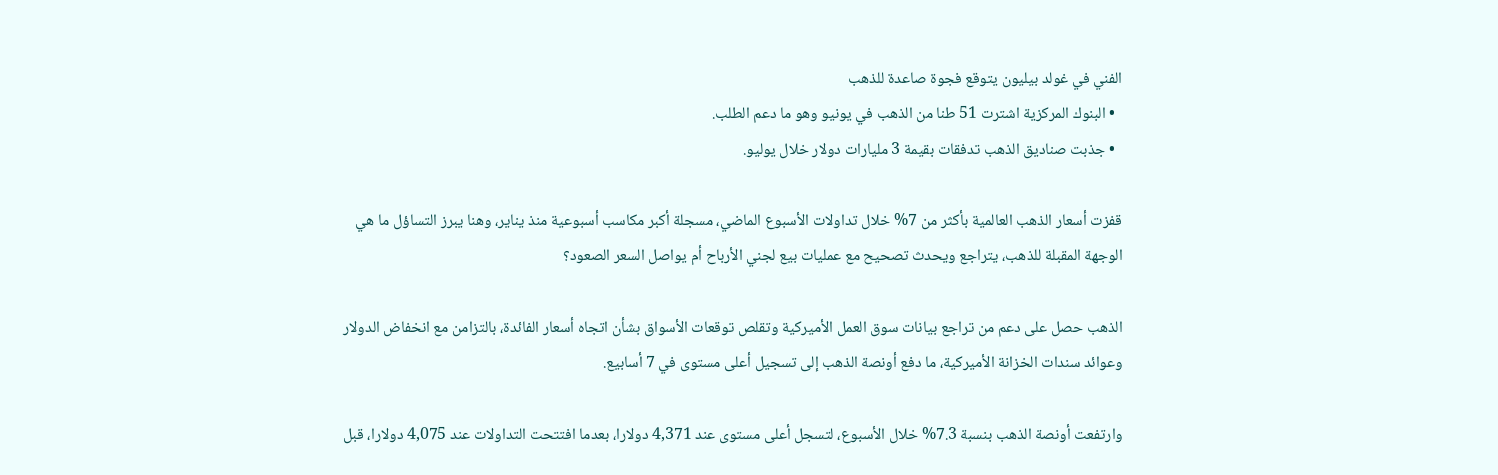الفني في غولد بيليون يتوقع فجوة صاعدة للذهب
  • البنوك المركزية اشترت 51 طنا من الذهب في يونيو وهو ما دعم الطلب.
  • جذبت صناديق الذهب تدفقات بقيمة 3 مليارات دولار خلال يوليو.

قفزت أسعار الذهب العالمية بأكثر من 7% خلال تداولات الأسبوع الماضي، مسجلة أكبر مكاسب أسبوعية منذ يناير، وهنا يبرز التساؤل ما هي الوجهة المقبلة للذهب، يتراجع ويحدث تصحيح مع عمليات بيع لجني الأرباح أم يواصل السعر الصعود؟

الذهب حصل على دعم من تراجع بيانات سوق العمل الأميركية وتقلص توقعات الأسواق بشأن اتجاه أسعار الفائدة، بالتزامن مع انخفاض الدولار وعوائد سندات الخزانة الأميركية، ما دفع أونصة الذهب إلى تسجيل أعلى مستوى في 7 أسابيع.

وارتفعت أونصة الذهب بنسبة 7.3% خلال الأسبوع، لتسجل أعلى مستوى عند 4,371 دولارا، بعدما افتتحت التداولات عند 4,075 دولارا، قبل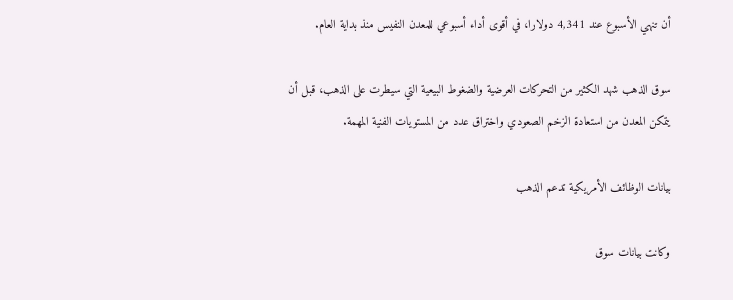أن تنهي الأسبوع عند 4,341 دولارا، في أقوى أداء أسبوعي للمعدن النفيس منذ بداية العام.

سوق الذهب شهد الكثير من التحركات العرضية والضغوط البيعية التي سيطرت على الذهب، قبل أن يتمكن المعدن من استعادة الزخم الصعودي واختراق عدد من المستويات الفنية المهمة.

بيانات الوظائف الأمريكية تدعم الذهب

وكانت بيانات سوق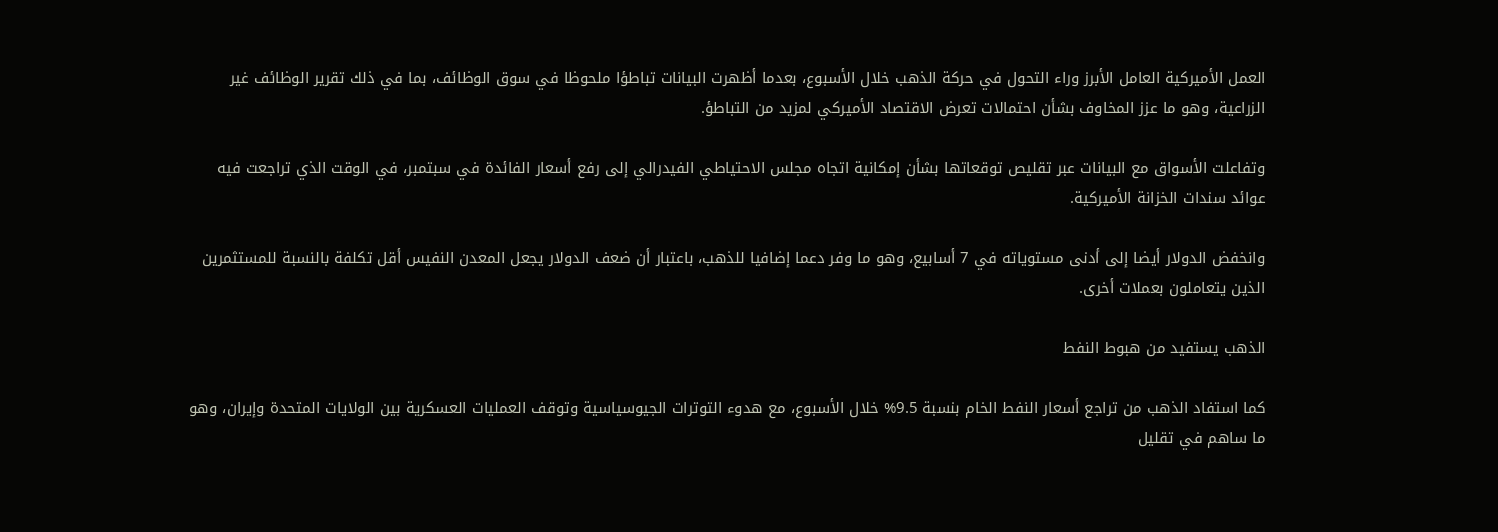العمل الأميركية العامل الأبرز وراء التحول في حركة الذهب خلال الأسبوع، بعدما أظهرت البيانات تباطؤا ملحوظا في سوق الوظائف، بما في ذلك تقرير الوظائف غير الزراعية، وهو ما عزز المخاوف بشأن احتمالات تعرض الاقتصاد الأميركي لمزيد من التباطؤ.

وتفاعلت الأسواق مع البيانات عبر تقليص توقعاتها بشأن إمكانية اتجاه مجلس الاحتياطي الفيدرالي إلى رفع أسعار الفائدة في سبتمبر، في الوقت الذي تراجعت فيه عوائد سندات الخزانة الأميركية.

وانخفض الدولار أيضا إلى أدنى مستوياته في 7 أسابيع، وهو ما وفر دعما إضافيا للذهب، باعتبار أن ضعف الدولار يجعل المعدن النفيس أقل تكلفة بالنسبة للمستثمرين الذين يتعاملون بعملات أخرى.

الذهب يستفيد من هبوط النفط

كما استفاد الذهب من تراجع أسعار النفط الخام بنسبة 9.5% خلال الأسبوع، مع هدوء التوترات الجيوسياسية وتوقف العمليات العسكرية بين الولايات المتحدة وإيران، وهو ما ساهم في تقليل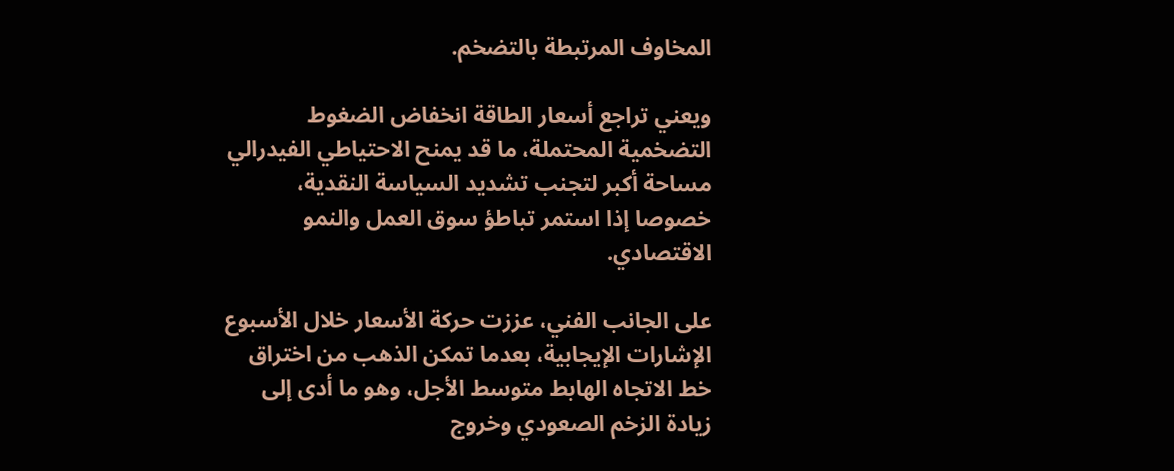المخاوف المرتبطة بالتضخم.

ويعني تراجع أسعار الطاقة انخفاض الضغوط التضخمية المحتملة، ما قد يمنح الاحتياطي الفيدرالي مساحة أكبر لتجنب تشديد السياسة النقدية، خصوصا إذا استمر تباطؤ سوق العمل والنمو الاقتصادي.

على الجانب الفني، عززت حركة الأسعار خلال الأسبوع الإشارات الإيجابية، بعدما تمكن الذهب من اختراق خط الاتجاه الهابط متوسط الأجل، وهو ما أدى إلى زيادة الزخم الصعودي وخروج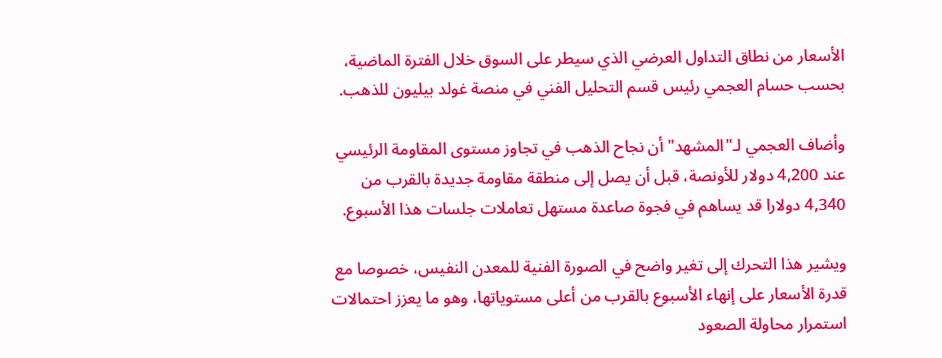الأسعار من نطاق التداول العرضي الذي سيطر على السوق خلال الفترة الماضية، بحسب حسام العجمي رئيس قسم التحليل الفني في منصة غولد بيليون للذهب.

وأضاف العجمي لـ"المشهد" أن نجاح الذهب في تجاوز مستوى المقاومة الرئيسي عند 4,200 دولار للأونصة، قبل أن يصل إلى منطقة مقاومة جديدة بالقرب من 4,340 دولارا قد يساهم في فجوة صاعدة مستهل تعاملات جلسات هذا الأسبوع.

ويشير هذا التحرك إلى تغير واضح في الصورة الفنية للمعدن النفيس، خصوصا مع قدرة الأسعار على إنهاء الأسبوع بالقرب من أعلى مستوياتها، وهو ما يعزز احتمالات استمرار محاولة الصعود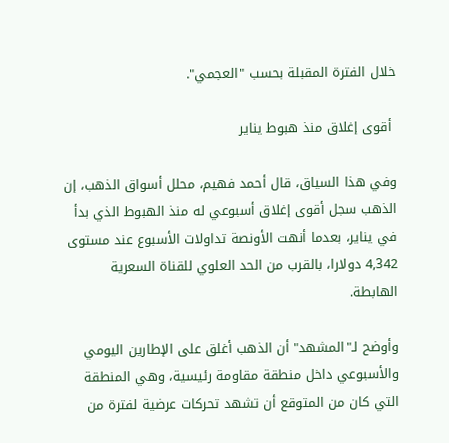خلال الفترة المقبلة بحسب "العجمي".

 أقوى إغلاق منذ هبوط يناير

وفي هذا السياق، قال أحمد فهيم، محلل أسواق الذهب، إن الذهب سجل أقوى إغلاق أسبوعي له منذ الهبوط الذي بدأ في يناير، بعدما أنهت الأونصة تداولات الأسبوع عند مستوى 4,342 دولارا، بالقرب من الحد العلوي للقناة السعرية الهابطة.

وأوضح لـ"المشهد" أن الذهب أغلق على الإطارين اليومي والأسبوعي داخل منطقة مقاومة رئيسية، وهي المنطقة التي كان من المتوقع أن تشهد تحركات عرضية لفترة من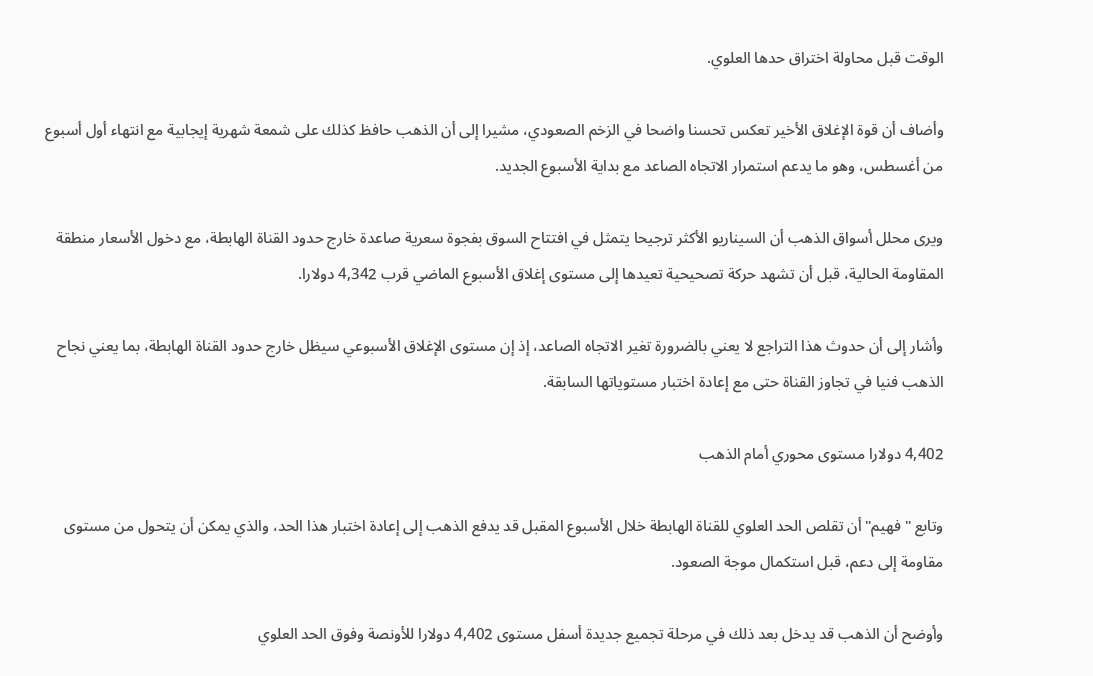الوقت قبل محاولة اختراق حدها العلوي.

وأضاف أن قوة الإغلاق الأخير تعكس تحسنا واضحا في الزخم الصعودي، مشيرا إلى أن الذهب حافظ كذلك على شمعة شهرية إيجابية مع انتهاء أول أسبوع من أغسطس، وهو ما يدعم استمرار الاتجاه الصاعد مع بداية الأسبوع الجديد.

ويرى محلل أسواق الذهب أن السيناريو الأكثر ترجيحا يتمثل في افتتاح السوق بفجوة سعرية صاعدة خارج حدود القناة الهابطة، مع دخول الأسعار منطقة المقاومة الحالية، قبل أن تشهد حركة تصحيحية تعيدها إلى مستوى إغلاق الأسبوع الماضي قرب 4,342 دولارا.

وأشار إلى أن حدوث هذا التراجع لا يعني بالضرورة تغير الاتجاه الصاعد، إذ إن مستوى الإغلاق الأسبوعي سيظل خارج حدود القناة الهابطة، بما يعني نجاح الذهب فنيا في تجاوز القناة حتى مع إعادة اختبار مستوياتها السابقة.

4,402 دولارا مستوى محوري أمام الذهب

وتابع "فهيم" أن تقلص الحد العلوي للقناة الهابطة خلال الأسبوع المقبل قد يدفع الذهب إلى إعادة اختبار هذا الحد، والذي يمكن أن يتحول من مستوى مقاومة إلى دعم، قبل استكمال موجة الصعود.

وأوضح أن الذهب قد يدخل بعد ذلك في مرحلة تجميع جديدة أسفل مستوى 4,402 دولارا للأونصة وفوق الحد العلوي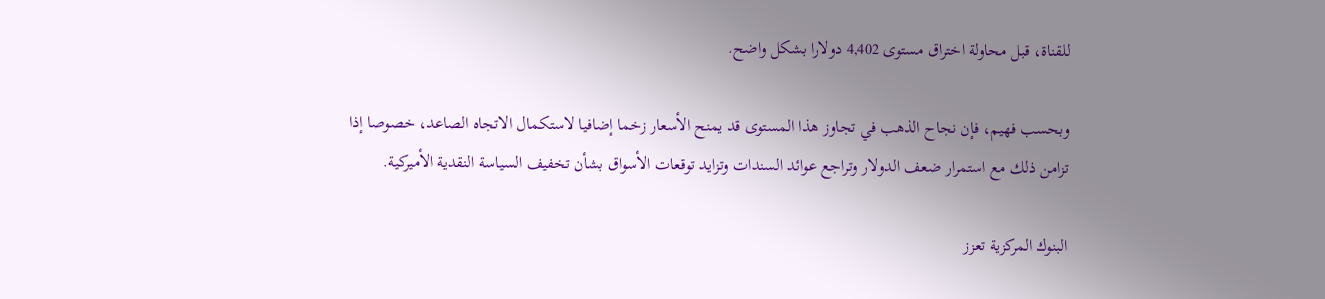للقناة، قبل محاولة اختراق مستوى 4,402 دولارا بشكل واضح.

وبحسب فهيم، فإن نجاح الذهب في تجاوز هذا المستوى قد يمنح الأسعار زخما إضافيا لاستكمال الاتجاه الصاعد، خصوصا إذا تزامن ذلك مع استمرار ضعف الدولار وتراجع عوائد السندات وتزايد توقعات الأسواق بشأن تخفيف السياسة النقدية الأميركية.

البنوك المركزية تعزز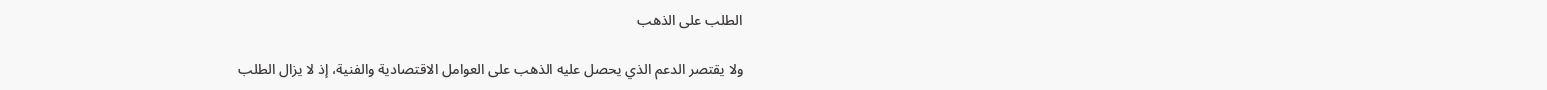الطلب على الذهب

ولا يقتصر الدعم الذي يحصل عليه الذهب على العوامل الاقتصادية والفنية، إذ لا يزال الطلب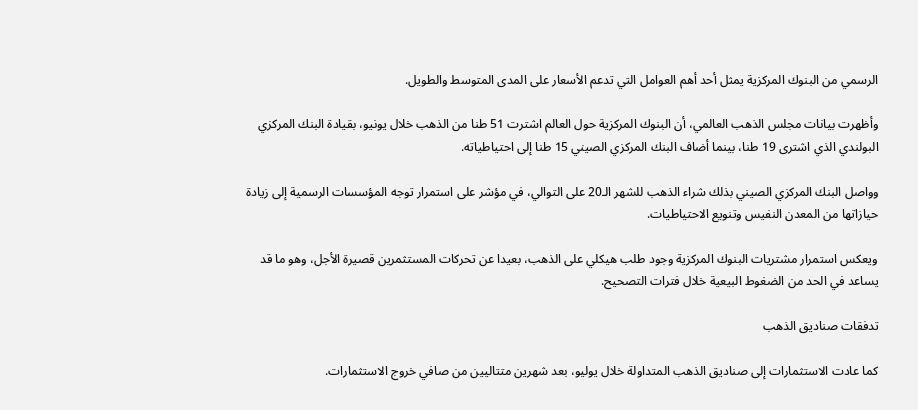الرسمي من البنوك المركزية يمثل أحد أهم العوامل التي تدعم الأسعار على المدى المتوسط والطويل.

وأظهرت بيانات مجلس الذهب العالمي، أن البنوك المركزية حول العالم اشترت 51 طنا من الذهب خلال يونيو، بقيادة البنك المركزي البولندي الذي اشترى 19 طنا، بينما أضاف البنك المركزي الصيني 15 طنا إلى احتياطياته.

وواصل البنك المركزي الصيني بذلك شراء الذهب للشهر الـ20 على التوالي، في مؤشر على استمرار توجه المؤسسات الرسمية إلى زيادة حيازاتها من المعدن النفيس وتنويع الاحتياطيات.

ويعكس استمرار مشتريات البنوك المركزية وجود طلب هيكلي على الذهب، بعيدا عن تحركات المستثمرين قصيرة الأجل، وهو ما قد يساعد في الحد من الضغوط البيعية خلال فترات التصحيح.

تدفقات صناديق الذهب

كما عادت الاستثمارات إلى صناديق الذهب المتداولة خلال يوليو، بعد شهرين متتاليين من صافي خروج الاستثمارات.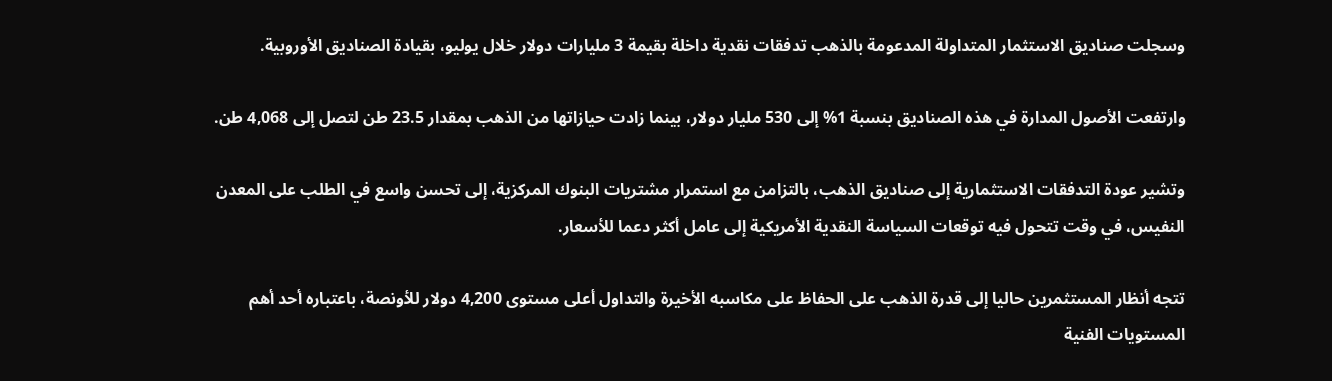وسجلت صناديق الاستثمار المتداولة المدعومة بالذهب تدفقات نقدية داخلة بقيمة 3 مليارات دولار خلال يوليو، بقيادة الصناديق الأوروبية.

وارتفعت الأصول المدارة في هذه الصناديق بنسبة 1% إلى 530 مليار دولار، بينما زادت حيازاتها من الذهب بمقدار 23.5 طن لتصل إلى 4,068 طن.

وتشير عودة التدفقات الاستثمارية إلى صناديق الذهب، بالتزامن مع استمرار مشتريات البنوك المركزية، إلى تحسن واسع في الطلب على المعدن النفيس، في وقت تتحول فيه توقعات السياسة النقدية الأمريكية إلى عامل أكثر دعما للأسعار.

تتجه أنظار المستثمرين حاليا إلى قدرة الذهب على الحفاظ على مكاسبه الأخيرة والتداول أعلى مستوى 4,200 دولار للأونصة، باعتباره أحد أهم المستويات الفنية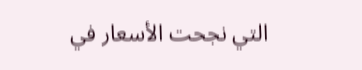التي نجحت الأسعار في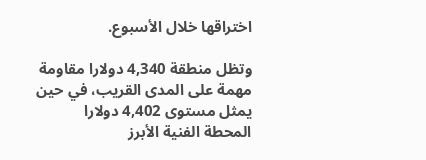اختراقها خلال الأسبوع.

وتظل منطقة 4,340 دولارا مقاومة مهمة على المدى القريب، في حين يمثل مستوى 4,402 دولارا المحطة الفنية الأبرز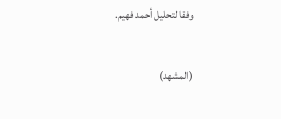وفقا لتحليل أحمد فهيم.

(المشهد)